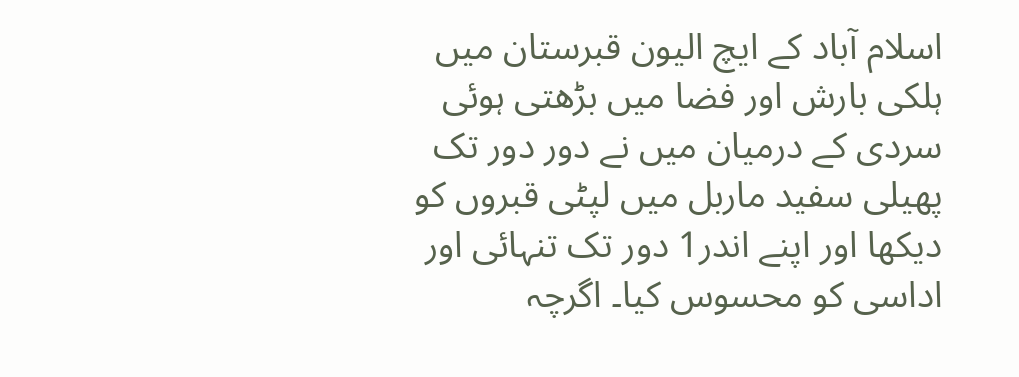اسلام آباد کے ایچ الیون قبرستان میں ہلکی بارش اور فضا میں بڑھتی ہوئی سردی کے درمیان میں نے دور دور تک پھیلی سفید ماربل میں لپٹی قبروں کو دیکھا اور اپنے اندر1 دور تک تنہائی اور اداسی کو محسوس کیا۔ اگرچہ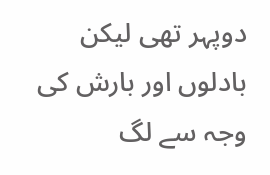دوپہر تھی لیکن بادلوں اور بارش کی وجہ سے لگ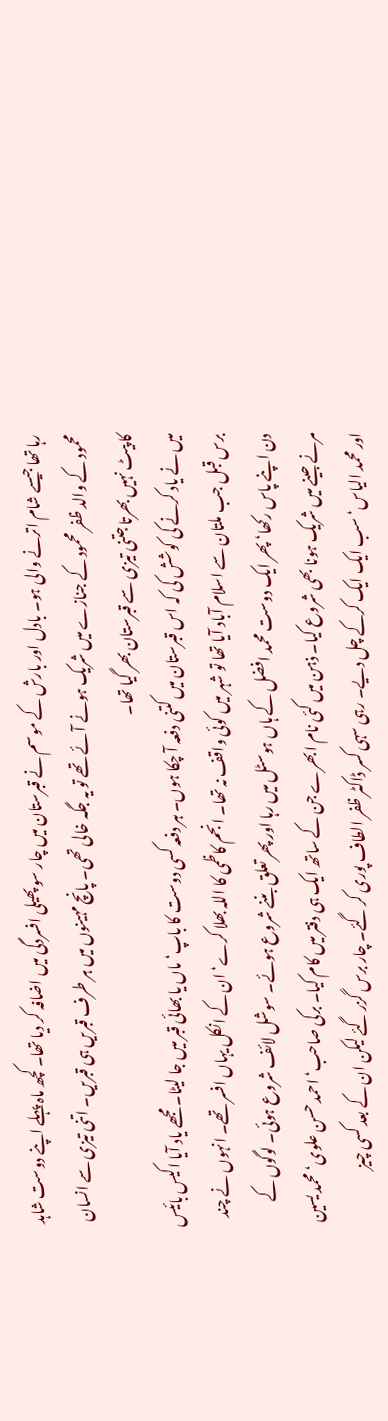رہا تھا جیسے شام اترنے والی ہو۔ بادل اور بارش کے موسم نے قبرستان میں چار سو پھیلی افسردگی میں اضافہ کر دیا تھا۔ کچھ ماہ پہلے اپنے دوست شاہد محمود کے والد ظفر محمود کے جنازے میں شریک ہونے آئے تھے تو یہ جگہ خالی تھی۔ پانچ مہینوں میں ہر طرف قبریں ہی قبریں۔ اتنی تیزی سے انسان کا پیٹ نہیں بھرتا جتنی تیزی سے قبرستان بھر گیا تھا۔
میں نے یاد کرنے کی کوشش کی کہ اس قبرستان میں کتنی دفعہ آ چکا ہوں۔ ہر دفعہ کسی دوست کا باپ‘ ماں یا بھائی قبر میں جا لیٹا۔ مجھے یاد آیا اکیس بائیس برس قبل جب ملتان سے اسلام آباد آیا تھا تو شہر میں کوئی واقف نہ تھا۔ انجم کاظمی کا اللہ بھلا کرے‘ ان کے انکل یہاں افسر تھے۔ انہوں نے چند دن اپنے پاس رکھا‘ پھر ایک دوست محمد افضل کے ہاں ہوسٹل میں رہا اور پھر تعلق بننے شروع ہوئے۔ سوشل لائف شروع ہوئی۔ لوگوں کے مرنے جینے میں شریک ہونا بھی شروع کیا۔ ذہن میں کئی نام ابھرے جن کے ساتھ ایک ہی دفتر میں کام کیا۔ برکی صاحب‘ احمد حسن علوی‘ محمد یسین اور محمد الیاس‘ سب ایک ایک کرکے چل دیے۔ رہی سہی کسر ڈاکٹر ظفر الطاف پوری کر گئے۔ چار برس گزر گئے لیکن ان کے بعد کسی چیز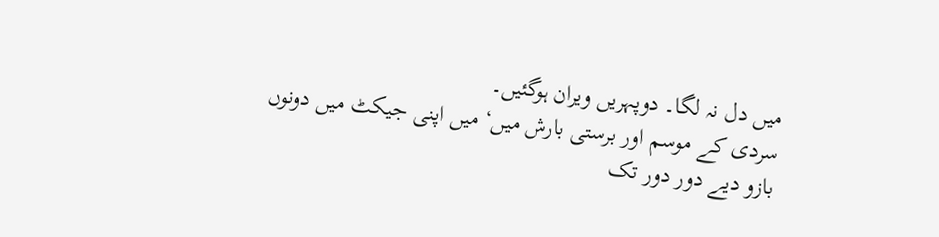میں دل نہ لگا۔ دوپہریں ویران ہوگئیں۔
سردی کے موسم اور برستی بارش میں‘ میں اپنی جیکٹ میں دونوں بازو دیے دور دور تک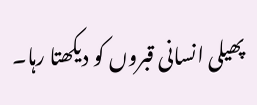پھیلی انسانی قبروں کو دیکھتا رہا۔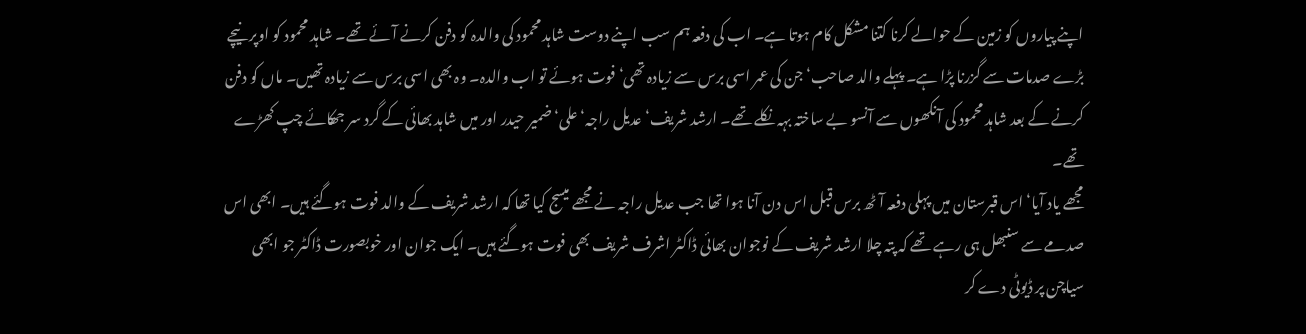اپنے پیاروں کو زمین کے حوالے کرنا کتنا مشکل کام ہوتا ہے۔ اب کی دفعہ ہم سب اپنے دوست شاہد محمود کی والدہ کو دفن کرنے آئے تھے۔ شاہد محمود کو اوپر نیچے بڑے صدمات سے گزرنا پڑا ہے۔ پہلے والد صاحب‘ جن کی عمر اسی برس سے زیادہ تھی‘ فوت ہوئے تو اب والدہ۔ وہ بھی اسی برس سے زیادہ تھیں۔ ماں کو دفن کرنے کے بعد شاہد محمود کی آنکھوں سے آنسو بے ساختہ بہہ نکلے تھے۔ ارشد شریف‘ عدیل راجہ‘ علی‘ ضمیر حیدر اور میں شاہد بھائی کے گرد سر جھکائے چپ کھڑے تھے۔
مجھے یاد آیا‘ اس قبرستان میں پہلی دفعہ آٹھ برس قبل اس دن آنا ہوا تھا جب عدیل راجہ نے مجھے میسج کیا تھا کہ ارشد شریف کے والد فوت ہوگئے ہیں۔ ابھی اس صدمے سے سنبھل ہی رہے تھے کہ پتہ چلا ارشد شریف کے نوجوان بھائی ڈاکٹر اشرف شریف بھی فوت ہوگئے ہیں۔ ایک جوان اور خوبصورت ڈاکٹر جو ابھی سیاچن پر ڈیوٹی دے کر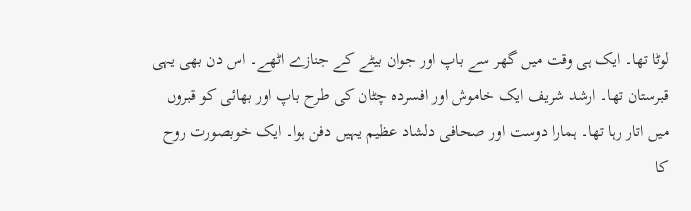لوٹا تھا۔ ایک ہی وقت میں گھر سے باپ اور جوان بیٹے کے جنازے اٹھے۔ اس دن بھی یہی قبرستان تھا۔ ارشد شریف ایک خاموش اور افسردہ چٹان کی طرح باپ اور بھائی کو قبروں میں اتار رہا تھا۔ ہمارا دوست اور صحافی دلشاد عظیم یہیں دفن ہوا۔ ایک خوبصورت روح کا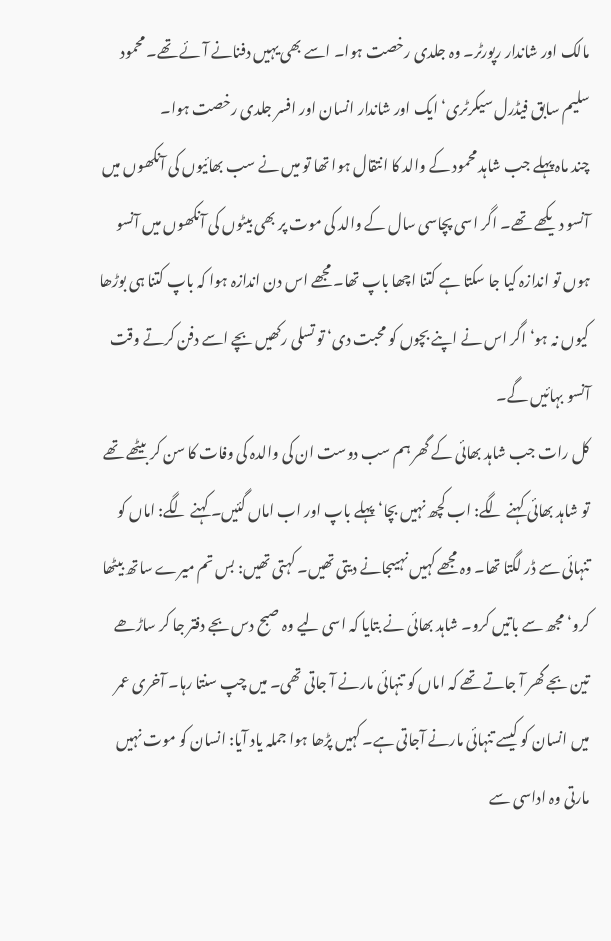مالک اور شاندار رپورٹر۔ وہ جلدی رخصت ہوا۔ اسے بھی یہیں دفنانے آئے تھے۔ محمود سلیم سابق فیڈرل سیکرٹری‘ ایک اور شاندار انسان اور افسر جلدی رخصت ہوا۔
چند ماہ پہلے جب شاہد محمود کے والد کا انتقال ہوا تھا تو میں نے سب بھائیوں کی آنکھوں میں آنسو دیکھے تھے۔ اگر اسی پچاسی سال کے والد کی موت پر بھی بیٹوں کی آنکھوں میں آنسو ہوں تو اندازہ کیا جا سکتا ہے کتنا اچھا باپ تھا۔ مجھے اس دن اندازہ ہوا کہ باپ کتنا ہی بوڑھا کیوں نہ ہو‘ اگر اس نے اپنے بچوں کو محبت دی‘ تو تسلی رکھیں بچے اسے دفن کرتے وقت آنسو بہائیں گے۔
کل رات جب شاہد بھائی کے گھر ہم سب دوست ان کی والدہ کی وفات کا سن کر بیٹھے تھے تو شاہد بھائی کہنے لگے: اب کچھ نہیں بچا‘ پہلے باپ اور اب اماں گئیں۔ کہنے لگے: اماں کو تنہائی سے ڈر لگتا تھا۔ وہ مجھے کہیں نہیںجانے دیتی تھیں۔ کہتی تھیں: بس تم میرے ساتھ بیٹھا کرو‘ مجھ سے باتیں کرو۔ شاہد بھائی نے بتایا کہ اسی لیے وہ صبح دس بجے دفتر جا کر ساڑھے تین بجے گھر آ جاتے تھے کہ اماں کو تنہائی مارنے آ جاتی تھی۔ میں چپ سنتا رہا۔ آخری عمر میں انسان کو کیسے تنہائی مارنے آجاتی ہے۔ کہیں پڑھا ہوا جملہ یاد آیا: انسان کو موت نہیں مارتی وہ اداسی سے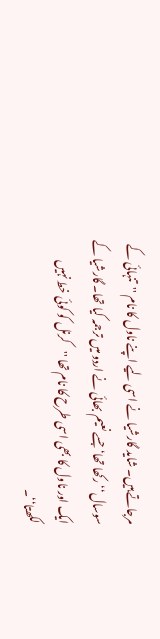مرجاتے ہیں۔ شاید گارشیا نے اسی لیے اپنے ناول کا نام ''تنہائی کے سوسال‘‘ رکھا تھا‘ جسے نعیم بھائی نے اردو میں ترجمہ کیا تھا۔ گارشیا کے ایک اور ناول کا بھی اسی طرح کا نام تھا ''کرنل کو کوئی خط نہیں لکھتا‘‘۔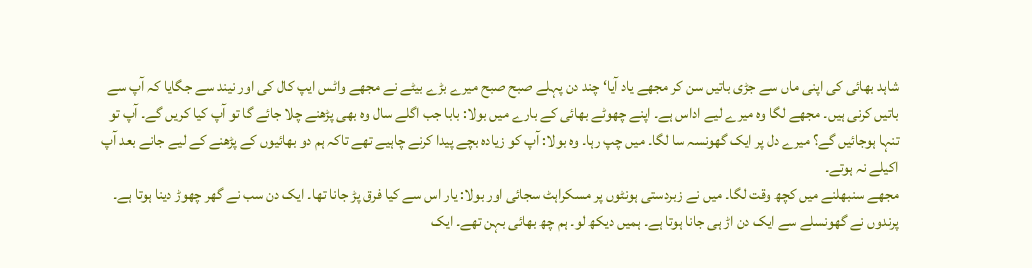شاہد بھائی کی اپنی ماں سے جڑی باتیں سن کر مجھے یاد آیا‘ چند دن پہلے صبح صبح میرے بڑے بیٹے نے مجھے واٹس ایپ کال کی اور نیند سے جگایا کہ آپ سے باتیں کرنی ہیں۔ مجھے لگا وہ میرے لیے اداس ہے۔ اپنے چھوٹے بھائی کے بارے میں بولا: بابا جب اگلے سال وہ بھی پڑھنے چلا جائے گا تو آپ کیا کریں گے۔ آپ تو تنہا ہوجائیں گے؟ میرے دل پر ایک گھونسہ سا لگا۔ میں چپ رہا۔ وہ بولا: آپ کو زیادہ بچے پیدا کرنے چاہیے تھے تاکہ ہم دو بھائیوں کے پڑھنے کے لیے جانے بعد آپ اکیلے نہ ہوتے۔
مجھے سنبھلنے میں کچھ وقت لگا۔ میں نے زبردستی ہونٹوں پر مسکراہٹ سجائی اور بولا: یار اس سے کیا فرق پڑ جانا تھا۔ ایک دن سب نے گھر چھوڑ دینا ہوتا ہے۔ پرندوں نے گھونسلے سے ایک دن اڑ ہی جانا ہوتا ہے۔ ہمیں دیکھ لو۔ ہم چھ بھائی بہن تھے۔ ایک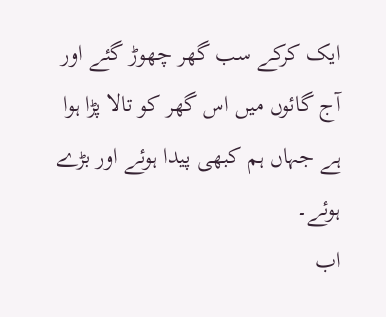ایک کرکے سب گھر چھوڑ گئے اور آج گائوں میں اس گھر کو تالا پڑا ہوا ہے جہاں ہم کبھی پیدا ہوئے اور بڑے ہوئے۔
اب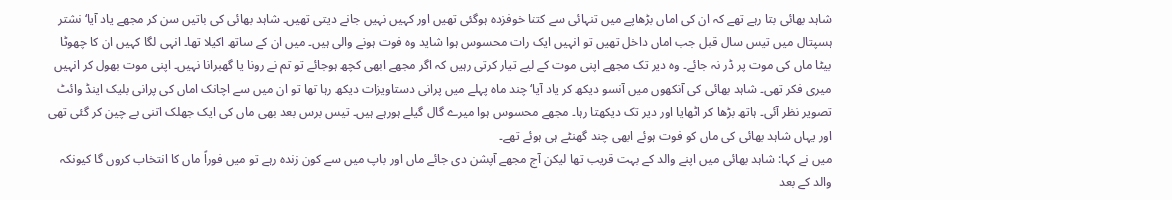شاہد بھائی بتا رہے تھے کہ ان کی اماں بڑھاپے میں تنہائی سے کتنا خوفزدہ ہوگئی تھیں اور کہیں نہیں جانے دیتی تھیں۔ شاہد بھائی کی باتیں سن کر مجھے یاد آیا‘ نشتر ہسپتال میں تیس سال قبل جب اماں داخل تھیں تو انہیں ایک رات محسوس ہوا شاید وہ فوت ہونے والی ہیں۔ میں ان کے ساتھ اکیلا تھا۔ انہی لگا کہیں ان کا چھوٹا بیٹا ماں کی موت پر ڈر نہ جائے۔ وہ دیر تک مجھے اپنی موت کے لیے تیار کرتی رہیں کہ اگر مجھے ابھی کچھ ہوجائے تو تم نے رونا یا گھبرانا نہیں۔ اپنی موت بھول کر انہیں میری فکر تھی۔ شاہد بھائی کی آنکھوں میں آنسو دیکھ کر یاد آیا‘ چند ماہ پہلے میں پرانی دستاویزات دیکھ رہا تھا تو ان میں سے اچانک اماں کی پرانی بلیک اینڈ وائٹ تصویر نظر آئی۔ ہاتھ بڑھا کر اٹھایا اور دیر تک دیکھتا رہا۔ مجھے محسوس ہوا میرے گال گیلے ہورہے ہیں۔ تیس برس بعد بھی ماں کی ایک جھلک اتنی بے چین کر گئی تھی اور یہاں شاہد بھائی کی ماں کو فوت ہوئے ابھی چند گھنٹے ہی ہوئے تھے۔
میں نے کہا: شاہد بھائی میں اپنے والد کے بہت قریب تھا لیکن آج مجھے آپشن دی جائے ماں اور باپ میں سے کون زندہ رہے تو میں فوراً ماں کا انتخاب کروں گا کیونکہ والد کے بعد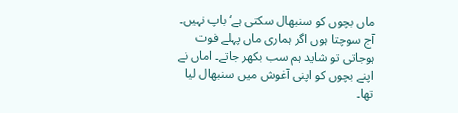ماں بچوں کو سنبھال سکتی ہے‘ باپ نہیں۔ آج سوچتا ہوں اگر ہماری ماں پہلے فوت ہوجاتی تو شاید ہم سب بکھر جاتے۔ اماں نے اپنے بچوں کو اپنی آغوش میں سنبھال لیا تھا۔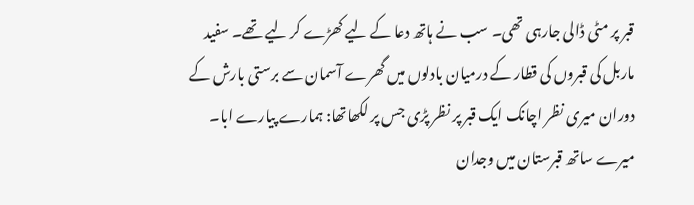قبر پر مٹی ڈالی جارہی تھی۔ سب نے ہاتھ دعا کے لیے کھڑے کر لیے تھے۔ سفید ماربل کی قبروں کی قطار کے درمیان بادلوں میں گھرے آسمان سے برستی بارش کے دوران میری نظر اچانک ایک قبر پر نظر پڑی جس پر لکھاتھا: ہمارے پیارے ابا۔ میرے ساتھ قبرستان میں وجدان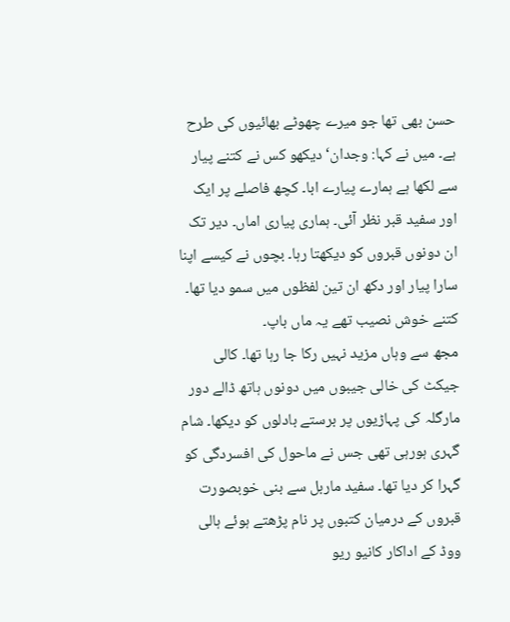حسن بھی تھا جو میرے چھوٹے بھائیوں کی طرح ہے۔ میں نے کہا: وجدان‘ دیکھو کس نے کتنے پیار سے لکھا ہے ہمارے پیارے ابا۔ کچھ فاصلے پر ایک اور سفید قبر نظر آئی۔ ہماری پیاری اماں۔ دیر تک ان دونوں قبروں کو دیکھتا رہا۔ بچوں نے کیسے اپنا سارا پیار اور دکھ ان تین لفظوں میں سمو دیا تھا۔ کتنے خوش نصیب تھے یہ ماں باپ۔
مجھ سے وہاں مزید نہیں رکا جا رہا تھا۔ کالی جیکٹ کی خالی جیبوں میں دونوں ہاتھ ڈالے دور مارگلہ کی پہاڑیوں پر برستے بادلوں کو دیکھا۔ شام گہری ہورہی تھی جس نے ماحول کی افسردگی کو گہرا کر دیا تھا۔ سفید ماربل سے بنی خوبصورت قبروں کے درمیان کتبوں پر نام پڑھتے ہوئے ہالی ووڈ کے اداکار کانیو ریو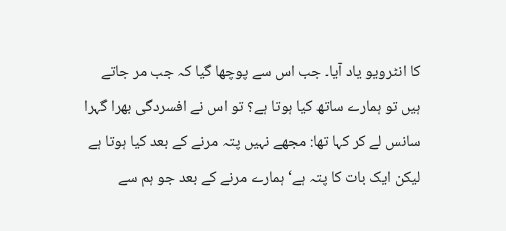کا انٹرویو یاد آیا۔ جب اس سے پوچھا گیا کہ جب مر جاتے ہیں تو ہمارے ساتھ کیا ہوتا ہے؟ تو اس نے افسردگی بھرا گہرا سانس لے کر کہا تھا: مجھے نہیں پتہ مرنے کے بعد کیا ہوتا ہے لیکن ایک بات کا پتہ ہے‘ ہمارے مرنے کے بعد جو ہم سے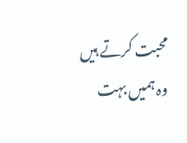محبت کرتے ہیں وہ ہمیں بہت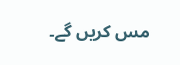مس کریں گے۔